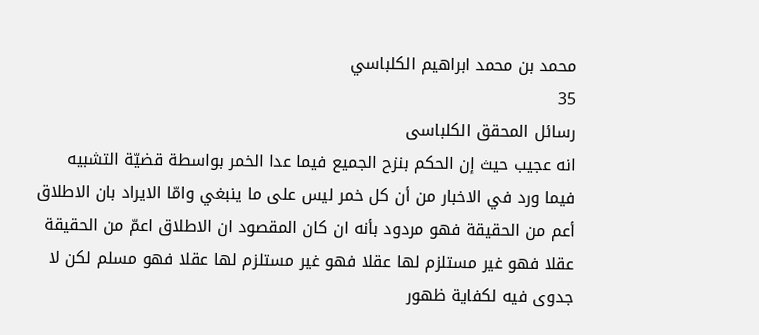محمد بن محمد ابراهيم الكلباسي
35
رسائل المحقق الكلباسى
انه عجيب حيث إن الحكم بنزح الجميع فيما عدا الخمر بواسطة قضيّة التشبيه فيما ورد في الاخبار من أن كل خمر ليس على ما ينبغي وامّا الايراد بان الاطلاق أعم من الحقيقة فهو مردود بأنه ان كان المقصود ان الاطلاق اعمّ من الحقيقة عقلا فهو غير مستلزم لها عقلا فهو غير مستلزم لها عقلا فهو مسلم لكن لا جدوى فيه لكفاية ظهور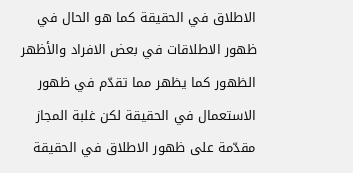الاطلاق في الحقيقة كما هو الحال في ظهور الاطلاقات في بعض الافراد والأظهر الظهور كما يظهر مما تقدّم في ظهور الاستعمال في الحقيقة لكن غلبة المجاز مقدّمة على ظهور الاطلاق في الحقيقة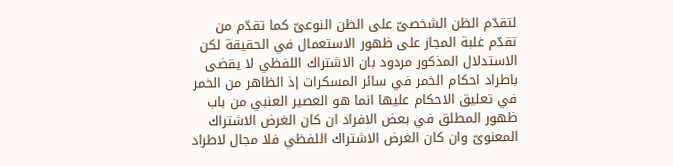لتقدّم الظن الشخصىّ على الظن النوعىّ كما تقدّم من تقدّم غلبة المجاز على ظهور الاستعمال في الحقيقة لكن الاستدلال المذكور مردود بان الاشتراك اللفظي لا يقضى باطراد احكام الخمر في سائر المسكرات إذ الظاهر من الخمر في تعليق الاحكام عليها انما هو العصير العنبي من باب ظهور المطلق في بعض الافراد ان كان الغرض الاشتراك المعنوىّ وان كان الغرض الاشتراك اللفظي فلا مجال لاطراد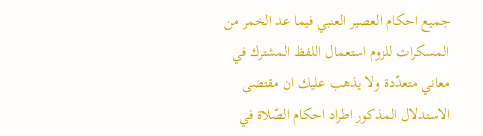جميع احكام العصير العنبي فيما عد الخمر من المسكرات للزوم استعمال اللفظ المشترك في معاني متعدّدة ولا يذهب عليك ان مقتضى الاستدلال المذكور اطراد احكام الصّلاة في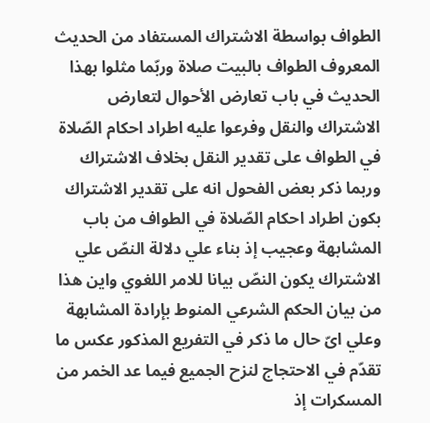الطواف بواسطة الاشتراك المستفاد من الحديث المعروف الطواف بالبيت صلاة وربّما مثلوا بهذا الحديث في باب تعارض الأحوال لتعارض الاشتراك والنقل وفرعوا عليه اطراد احكام الصّلاة في الطواف على تقدير النقل بخلاف الاشتراك وربما ذكر بعض الفحول انه على تقدير الاشتراك بكون اطراد احكام الصّلاة في الطواف من باب المشابهة وعجيب إذ بناء علي دلالة النصّ علي الاشتراك يكون النصّ بيانا للامر اللغوي واين هذا من بيان الحكم الشرعي المنوط بإرادة المشابهة وعلي اىّ حال ما ذكر في التفريع المذكور عكس ما تقدّم في الاحتجاج لنزح الجميع فيما عد الخمر من المسكرات إذ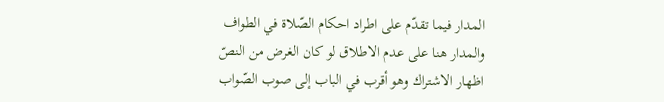المدار فيما تقدّم على اطراد احكام الصّلاة في الطواف والمدار هنا على عدم الاطلاق لو كان الغرض من النصّ اظهار الاشتراك وهو أقرب في الباب إلى صوب الصّواب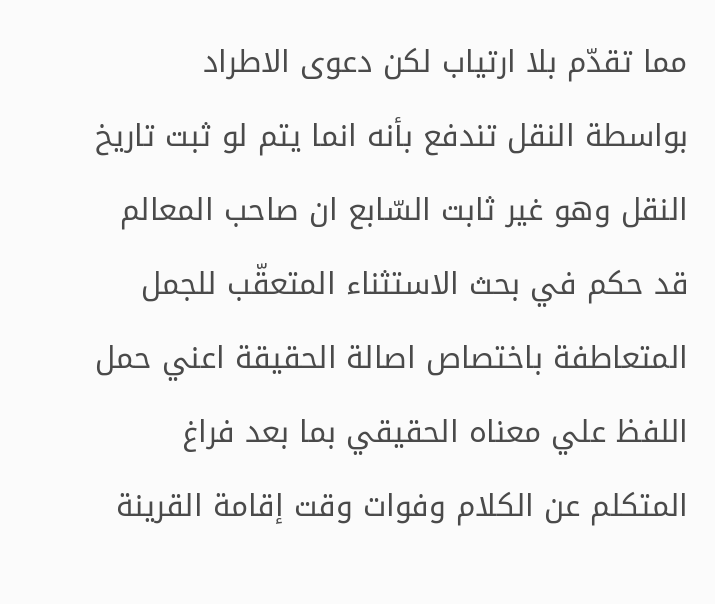مما تقدّم بلا ارتياب لكن دعوى الاطراد بواسطة النقل تندفع بأنه انما يتم لو ثبت تاريخ النقل وهو غير ثابت السّابع ان صاحب المعالم قد حكم في بحث الاستثناء المتعقّب للجمل المتعاطفة باختصاص اصالة الحقيقة اعني حمل اللفظ علي معناه الحقيقي بما بعد فراغ المتكلم عن الكلام وفوات وقت إقامة القرينة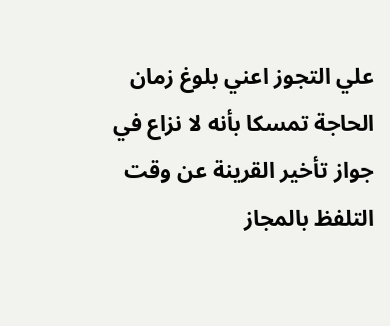علي التجوز اعني بلوغ زمان الحاجة تمسكا بأنه لا نزاع في جواز تأخير القرينة عن وقت التلفظ بالمجاز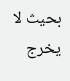بحيث لا يخرج